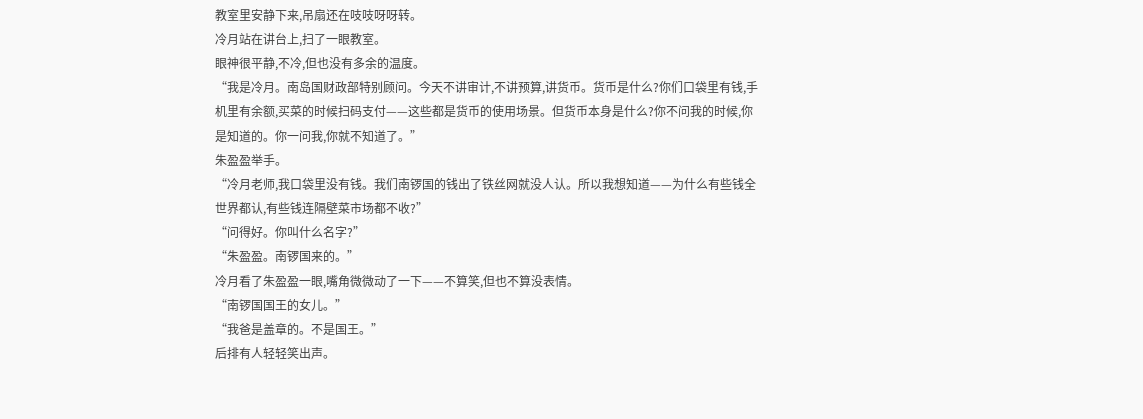教室里安静下来,吊扇还在吱吱呀呀转。
冷月站在讲台上,扫了一眼教室。
眼神很平静,不冷,但也没有多余的温度。
“我是冷月。南岛国财政部特别顾问。今天不讲审计,不讲预算,讲货币。货币是什么?你们口袋里有钱,手机里有余额,买菜的时候扫码支付——这些都是货币的使用场景。但货币本身是什么?你不问我的时候,你是知道的。你一问我,你就不知道了。”
朱盈盈举手。
“冷月老师,我口袋里没有钱。我们南锣国的钱出了铁丝网就没人认。所以我想知道——为什么有些钱全世界都认,有些钱连隔壁菜市场都不收?”
“问得好。你叫什么名字?”
“朱盈盈。南锣国来的。”
冷月看了朱盈盈一眼,嘴角微微动了一下——不算笑,但也不算没表情。
“南锣国国王的女儿。”
“我爸是盖章的。不是国王。”
后排有人轻轻笑出声。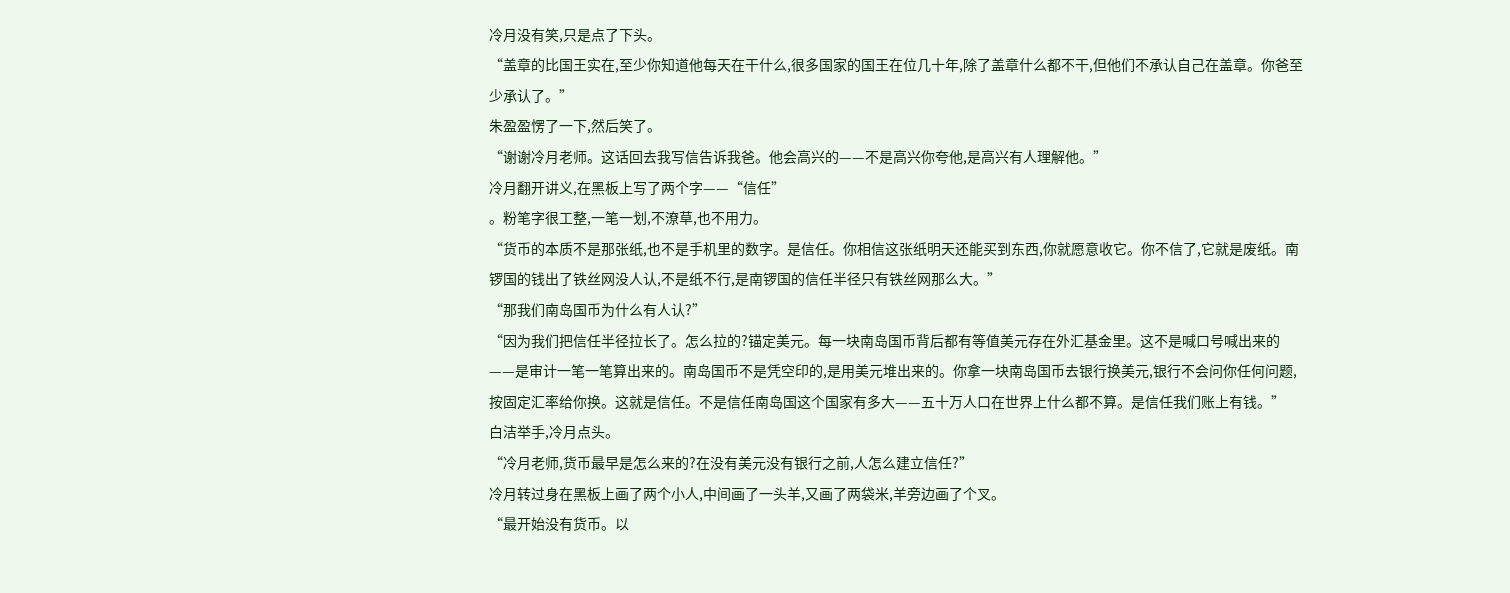冷月没有笑,只是点了下头。
“盖章的比国王实在,至少你知道他每天在干什么,很多国家的国王在位几十年,除了盖章什么都不干,但他们不承认自己在盖章。你爸至少承认了。”
朱盈盈愣了一下,然后笑了。
“谢谢冷月老师。这话回去我写信告诉我爸。他会高兴的——不是高兴你夸他,是高兴有人理解他。”
冷月翻开讲义,在黑板上写了两个字——“信任”
。粉笔字很工整,一笔一划,不潦草,也不用力。
“货币的本质不是那张纸,也不是手机里的数字。是信任。你相信这张纸明天还能买到东西,你就愿意收它。你不信了,它就是废纸。南锣国的钱出了铁丝网没人认,不是纸不行,是南锣国的信任半径只有铁丝网那么大。”
“那我们南岛国币为什么有人认?”
“因为我们把信任半径拉长了。怎么拉的?锚定美元。每一块南岛国币背后都有等值美元存在外汇基金里。这不是喊口号喊出来的——是审计一笔一笔算出来的。南岛国币不是凭空印的,是用美元堆出来的。你拿一块南岛国币去银行换美元,银行不会问你任何问题,按固定汇率给你换。这就是信任。不是信任南岛国这个国家有多大——五十万人口在世界上什么都不算。是信任我们账上有钱。”
白洁举手,冷月点头。
“冷月老师,货币最早是怎么来的?在没有美元没有银行之前,人怎么建立信任?”
冷月转过身在黑板上画了两个小人,中间画了一头羊,又画了两袋米,羊旁边画了个叉。
“最开始没有货币。以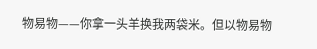物易物——你拿一头羊换我两袋米。但以物易物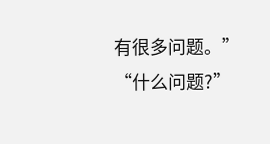有很多问题。”
“什么问题?”